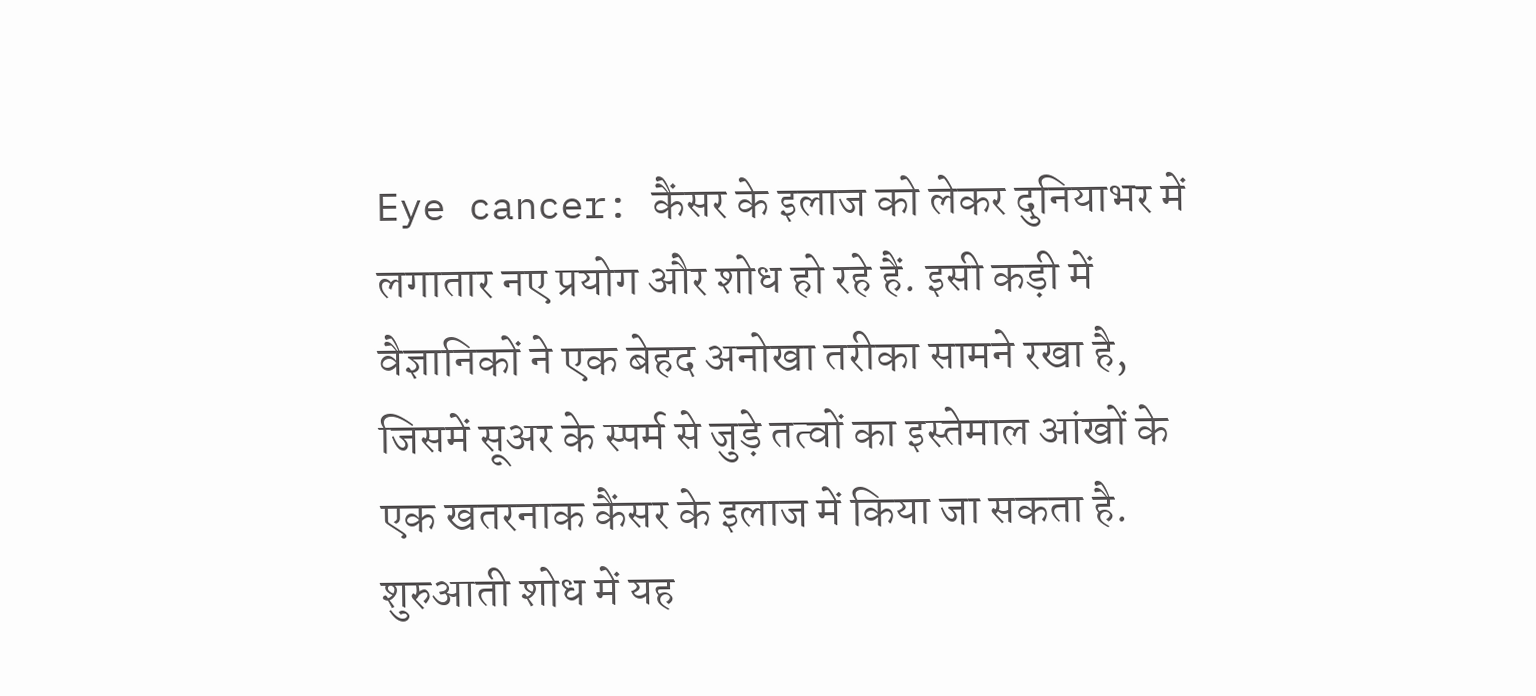Eye cancer: कैंसर के इलाज को लेकर दुनियाभर में लगातार नए प्रयोग और शोध हो रहे हैं. इसी कड़ी में वैज्ञानिकों ने एक बेहद अनोखा तरीका सामने रखा है, जिसमें सूअर के स्पर्म से जुड़े तत्वों का इस्तेमाल आंखों के एक खतरनाक कैंसर के इलाज में किया जा सकता है. शुरुआती शोध में यह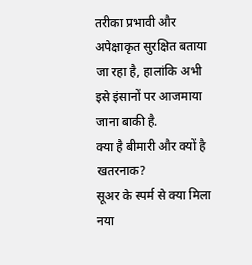तरीका प्रभावी और अपेक्षाकृत सुरक्षित बताया जा रहा है, हालांकि अभी इसे इंसानों पर आजमाया जाना बाकी है.
क्या है बीमारी और क्यों है खतरनाक?
सूअर के स्पर्म से क्या मिला नया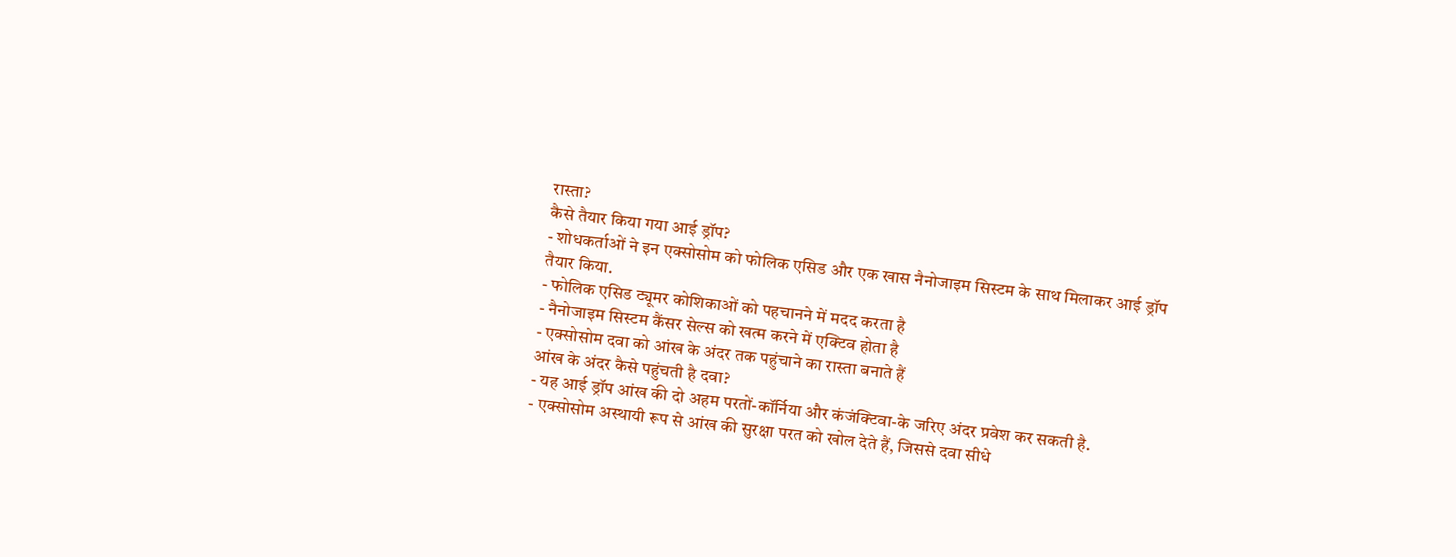रास्ता?
कैसे तैयार किया गया आई ड्रॉप?
- शोधकर्ताओं ने इन एक्सोसोम को फोलिक एसिड और एक खास नैनोजाइम सिस्टम के साथ मिलाकर आई ड्रॉप तैयार किया.
- फोलिक एसिड ट्यूमर कोशिकाओं को पहचानने में मदद करता है
- नैनोजाइम सिस्टम कैंसर सेल्स को खत्म करने में एक्टिव होता है
- एक्सोसोम दवा को आंख के अंदर तक पहुंचाने का रास्ता बनाते हैं
आंख के अंदर कैसे पहुंचती है दवा?
- यह आई ड्रॉप आंख की दो अहम परतों-कॉर्निया और कंजंक्टिवा-के जरिए अंदर प्रवेश कर सकती है.
- एक्सोसोम अस्थायी रूप से आंख की सुरक्षा परत को खोल देते हैं, जिससे दवा सीधे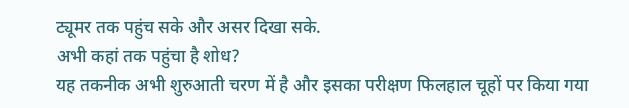ट्यूमर तक पहुंच सके और असर दिखा सके.
अभी कहां तक पहुंचा है शोध?
यह तकनीक अभी शुरुआती चरण में है और इसका परीक्षण फिलहाल चूहों पर किया गया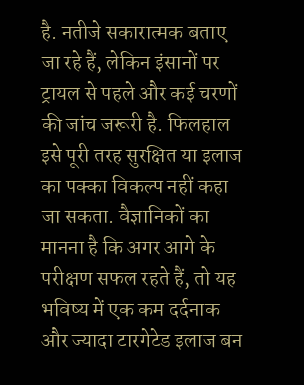है. नतीजे सकारात्मक बताए जा रहे हैं, लेकिन इंसानों पर ट्रायल से पहले और कई चरणों की जांच जरूरी है. फिलहाल इसे पूरी तरह सुरक्षित या इलाज का पक्का विकल्प नहीं कहा जा सकता. वैज्ञानिकों का मानना है कि अगर आगे के परीक्षण सफल रहते हैं, तो यह भविष्य में एक कम दर्दनाक और ज्यादा टारगेटेड इलाज बन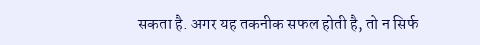सकता है. अगर यह तकनीक सफल होती है, तो न सिर्फ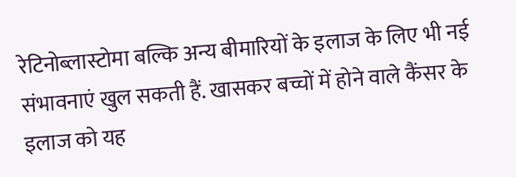रेटिनोब्लास्टोमा बल्कि अन्य बीमारियों के इलाज के लिए भी नई संभावनाएं खुल सकती हैं. खासकर बच्चों में होने वाले कैंसर के इलाज को यह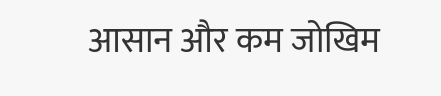आसान और कम जोखिम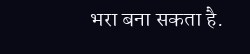भरा बना सकता है.